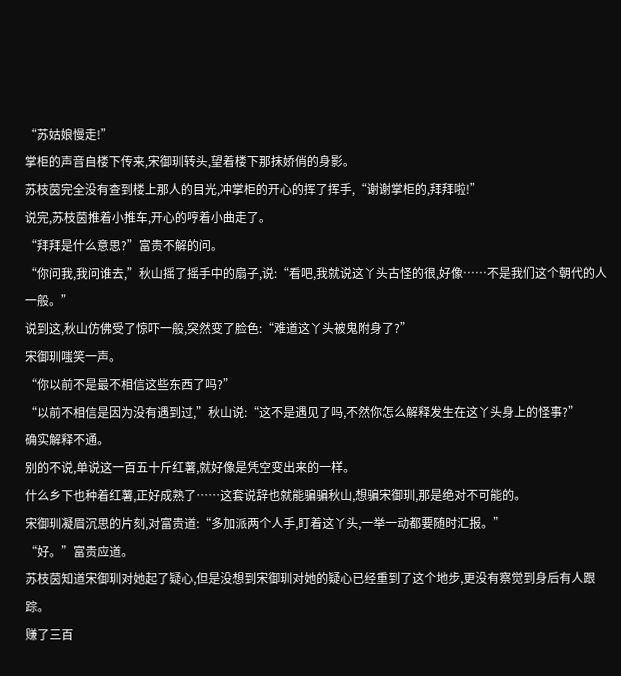“苏姑娘慢走!”
掌柜的声音自楼下传来,宋御玔转头,望着楼下那抹娇俏的身影。
苏枝茵完全没有查到楼上那人的目光,冲掌柜的开心的挥了挥手,“谢谢掌柜的,拜拜啦!”
说完,苏枝茵推着小推车,开心的哼着小曲走了。
“拜拜是什么意思?”富贵不解的问。
“你问我,我问谁去,”秋山摇了摇手中的扇子,说:“看吧,我就说这丫头古怪的很,好像……不是我们这个朝代的人一般。”
说到这,秋山仿佛受了惊吓一般,突然变了脸色:“难道这丫头被鬼附身了?”
宋御玔嗤笑一声。
“你以前不是最不相信这些东西了吗?”
“以前不相信是因为没有遇到过,”秋山说:“这不是遇见了吗,不然你怎么解释发生在这丫头身上的怪事?”
确实解释不通。
别的不说,单说这一百五十斤红薯,就好像是凭空变出来的一样。
什么乡下也种着红薯,正好成熟了……这套说辞也就能骗骗秋山,想骗宋御玔,那是绝对不可能的。
宋御玔凝眉沉思的片刻,对富贵道:“多加派两个人手,盯着这丫头,一举一动都要随时汇报。”
“好。”富贵应道。
苏枝茵知道宋御玔对她起了疑心,但是没想到宋御玔对她的疑心已经重到了这个地步,更没有察觉到身后有人跟踪。
赚了三百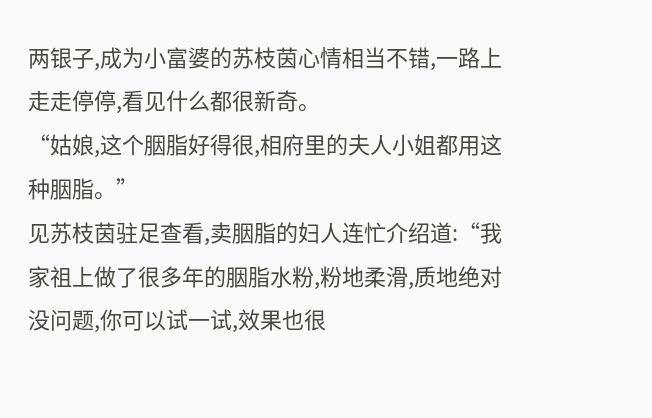两银子,成为小富婆的苏枝茵心情相当不错,一路上走走停停,看见什么都很新奇。
“姑娘,这个胭脂好得很,相府里的夫人小姐都用这种胭脂。”
见苏枝茵驻足查看,卖胭脂的妇人连忙介绍道:“我家祖上做了很多年的胭脂水粉,粉地柔滑,质地绝对没问题,你可以试一试,效果也很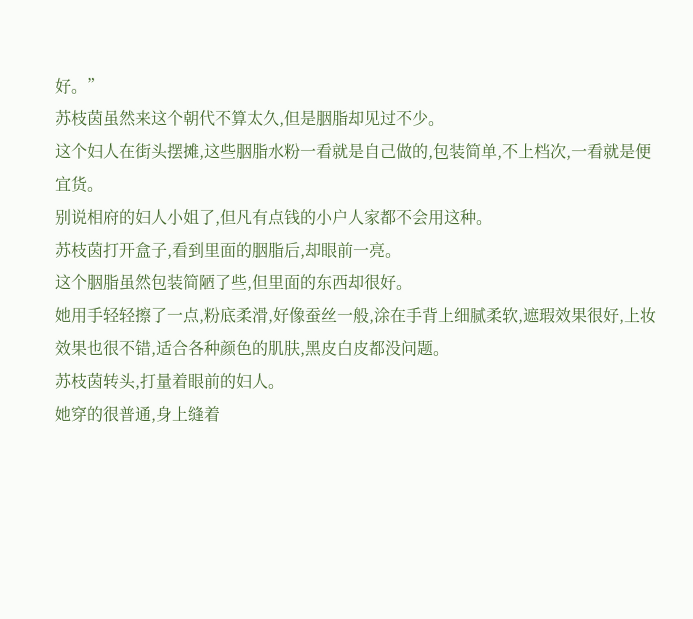好。”
苏枝茵虽然来这个朝代不算太久,但是胭脂却见过不少。
这个妇人在街头摆摊,这些胭脂水粉一看就是自己做的,包装简单,不上档次,一看就是便宜货。
别说相府的妇人小姐了,但凡有点钱的小户人家都不会用这种。
苏枝茵打开盒子,看到里面的胭脂后,却眼前一亮。
这个胭脂虽然包装简陋了些,但里面的东西却很好。
她用手轻轻擦了一点,粉底柔滑,好像蚕丝一般,涂在手背上细腻柔软,遮瑕效果很好,上妆效果也很不错,适合各种颜色的肌肤,黑皮白皮都没问题。
苏枝茵转头,打量着眼前的妇人。
她穿的很普通,身上缝着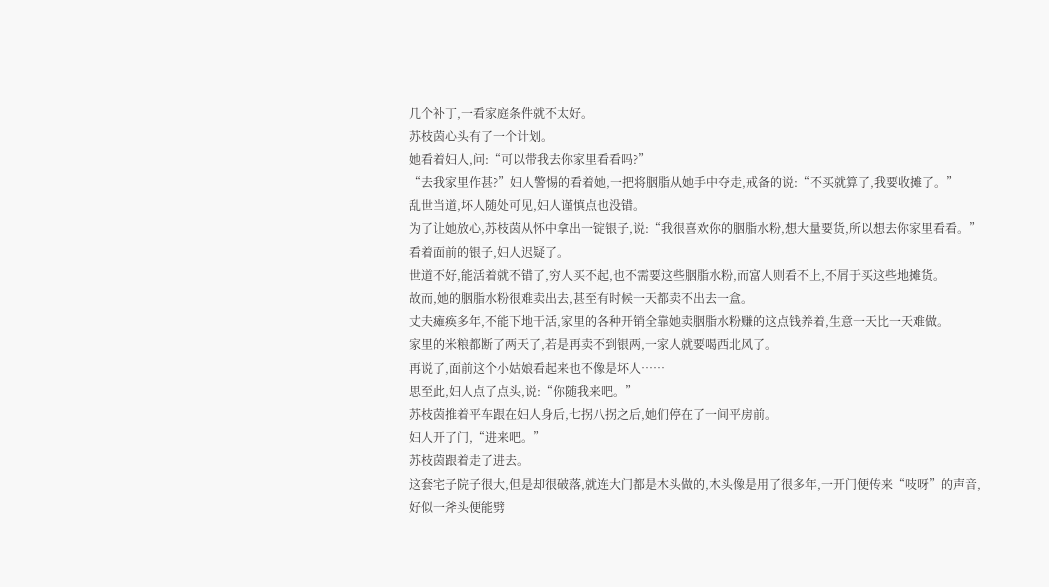几个补丁,一看家庭条件就不太好。
苏枝茵心头有了一个计划。
她看着妇人,问:“可以带我去你家里看看吗?”
“去我家里作甚?”妇人警惕的看着她,一把将胭脂从她手中夺走,戒备的说:“不买就算了,我要收摊了。”
乱世当道,坏人随处可见,妇人谨慎点也没错。
为了让她放心,苏枝茵从怀中拿出一锭银子,说:“我很喜欢你的胭脂水粉,想大量要货,所以想去你家里看看。”
看着面前的银子,妇人迟疑了。
世道不好,能活着就不错了,穷人买不起,也不需要这些胭脂水粉,而富人则看不上,不屑于买这些地摊货。
故而,她的胭脂水粉很难卖出去,甚至有时候一天都卖不出去一盒。
丈夫瘫痪多年,不能下地干活,家里的各种开销全靠她卖胭脂水粉赚的这点钱养着,生意一天比一天难做。
家里的米粮都断了两天了,若是再卖不到银两,一家人就要喝西北风了。
再说了,面前这个小姑娘看起来也不像是坏人……
思至此,妇人点了点头,说:“你随我来吧。”
苏枝茵推着平车跟在妇人身后,七拐八拐之后,她们停在了一间平房前。
妇人开了门,“进来吧。”
苏枝茵跟着走了进去。
这套宅子院子很大,但是却很破落,就连大门都是木头做的,木头像是用了很多年,一开门便传来“吱呀”的声音,好似一斧头便能劈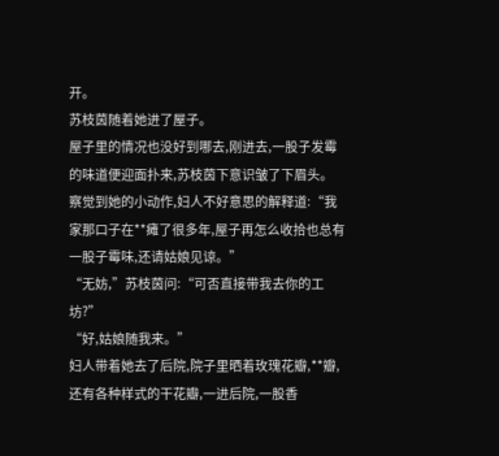开。
苏枝茵随着她进了屋子。
屋子里的情况也没好到哪去,刚进去,一股子发霉的味道便迎面扑来,苏枝茵下意识皱了下眉头。
察觉到她的小动作,妇人不好意思的解释道:“我家那口子在**瘫了很多年,屋子再怎么收拾也总有一股子霉味,还请姑娘见谅。”
“无妨,”苏枝茵问:“可否直接带我去你的工坊?”
“好,姑娘随我来。”
妇人带着她去了后院,院子里晒着玫瑰花瓣,**瓣,还有各种样式的干花瓣,一进后院,一股香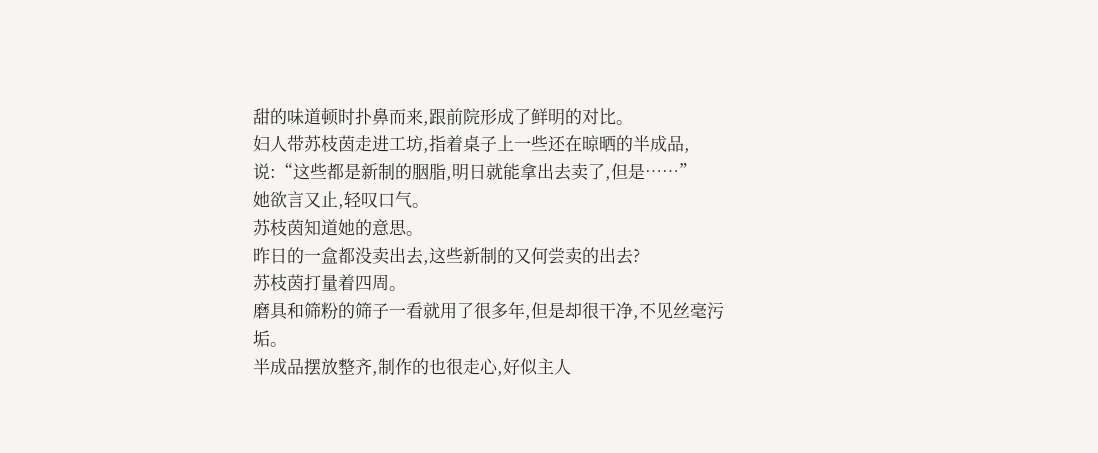甜的味道顿时扑鼻而来,跟前院形成了鲜明的对比。
妇人带苏枝茵走进工坊,指着桌子上一些还在晾晒的半成品,说:“这些都是新制的胭脂,明日就能拿出去卖了,但是……”
她欲言又止,轻叹口气。
苏枝茵知道她的意思。
昨日的一盒都没卖出去,这些新制的又何尝卖的出去?
苏枝茵打量着四周。
磨具和筛粉的筛子一看就用了很多年,但是却很干净,不见丝毫污垢。
半成品摆放整齐,制作的也很走心,好似主人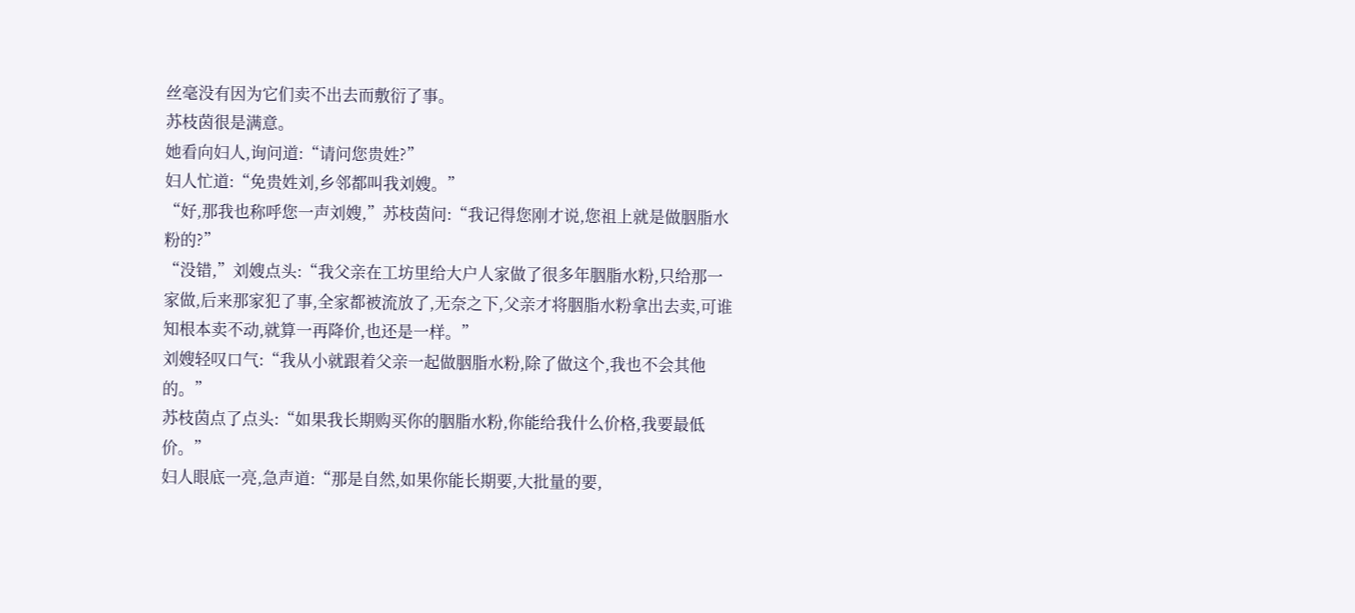丝毫没有因为它们卖不出去而敷衍了事。
苏枝茵很是满意。
她看向妇人,询问道:“请问您贵姓?”
妇人忙道:“免贵姓刘,乡邻都叫我刘嫂。”
“好,那我也称呼您一声刘嫂,”苏枝茵问:“我记得您刚才说,您祖上就是做胭脂水粉的?”
“没错,”刘嫂点头:“我父亲在工坊里给大户人家做了很多年胭脂水粉,只给那一家做,后来那家犯了事,全家都被流放了,无奈之下,父亲才将胭脂水粉拿出去卖,可谁知根本卖不动,就算一再降价,也还是一样。”
刘嫂轻叹口气:“我从小就跟着父亲一起做胭脂水粉,除了做这个,我也不会其他的。”
苏枝茵点了点头:“如果我长期购买你的胭脂水粉,你能给我什么价格,我要最低价。”
妇人眼底一亮,急声道:“那是自然,如果你能长期要,大批量的要,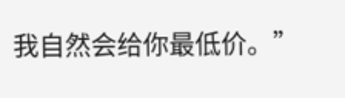我自然会给你最低价。”